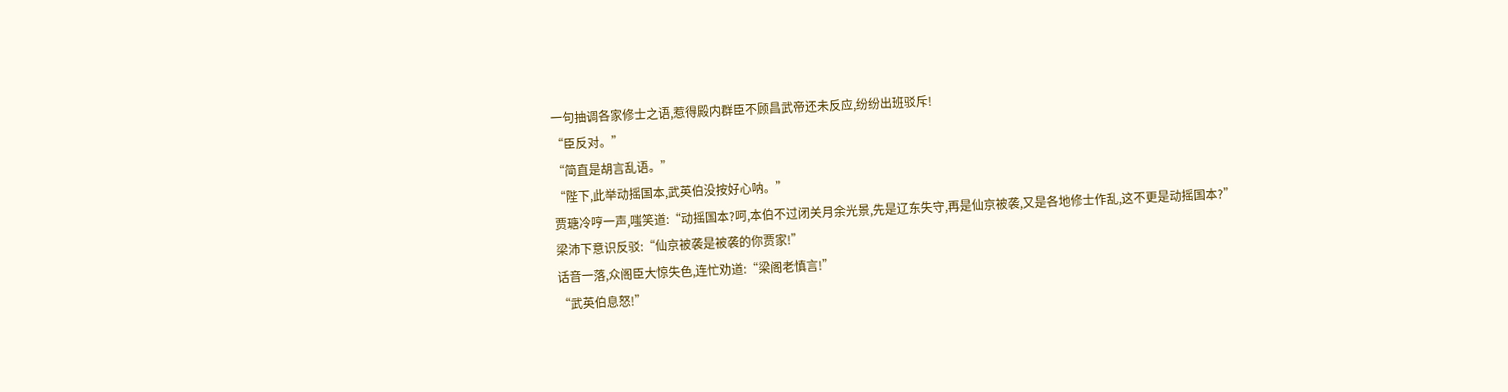一句抽调各家修士之语,惹得殿内群臣不顾昌武帝还未反应,纷纷出班驳斥!
“臣反对。”
“简直是胡言乱语。”
“陛下,此举动摇国本,武英伯没按好心呐。”
贾瑭冷哼一声,嗤笑道:“动摇国本?呵,本伯不过闭关月余光景,先是辽东失守,再是仙京被袭,又是各地修士作乱,这不更是动摇国本?”
梁沛下意识反驳:“仙京被袭是被袭的你贾家!”
话音一落,众阁臣大惊失色,连忙劝道:“梁阁老慎言!”
“武英伯息怒!”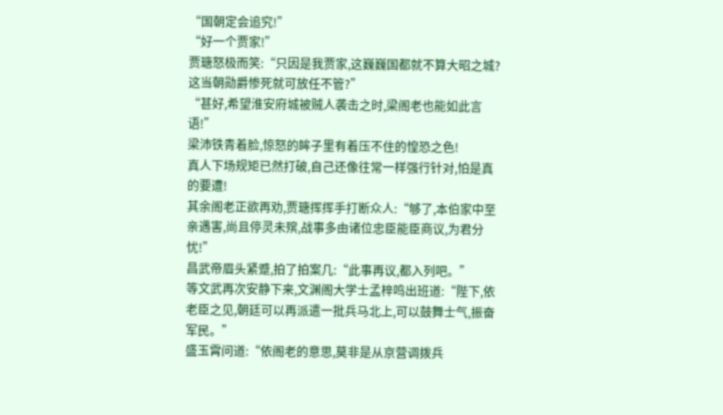“国朝定会追究!”
“好一个贾家!”
贾瑭怒极而笑:“只因是我贾家,这巍巍国都就不算大昭之城?这当朝勋爵惨死就可放任不管?”
“甚好,希望淮安府城被贼人袭击之时,梁阁老也能如此言语!”
梁沛铁青着脸,惊怒的眸子里有着压不住的惶恐之色!
真人下场规矩已然打破,自己还像往常一样强行针对,怕是真的要遭!
其余阁老正欲再劝,贾瑭挥挥手打断众人:“够了,本伯家中至亲遇害,尚且停灵未殡,战事多由诸位忠臣能臣商议,为君分忧!”
昌武帝眉头紧蹙,拍了拍案几:“此事再议,都入列吧。”
等文武再次安静下来,文渊阁大学士孟梓鸣出班道:“陛下,依老臣之见,朝廷可以再派遣一批兵马北上,可以鼓舞士气,振奋军民。”
盛玉霄问道:“依阁老的意思,莫非是从京营调拨兵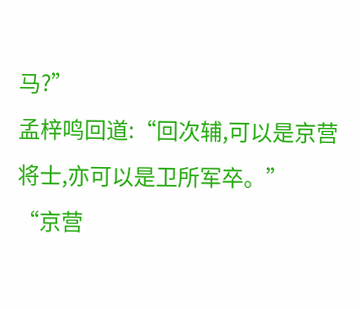马?”
孟梓鸣回道:“回次辅,可以是京营将士,亦可以是卫所军卒。”
“京营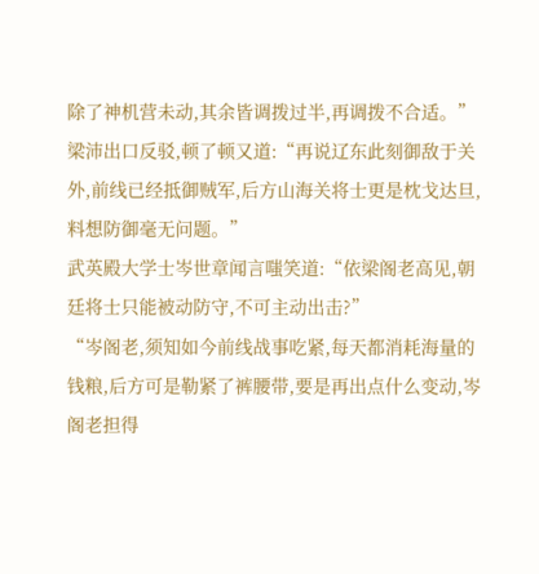除了神机营未动,其余皆调拨过半,再调拨不合适。”梁沛出口反驳,顿了顿又道:“再说辽东此刻御敌于关外,前线已经抵御贼军,后方山海关将士更是枕戈达旦,料想防御毫无问题。”
武英殿大学士岑世章闻言嗤笑道:“依梁阁老高见,朝廷将士只能被动防守,不可主动出击?”
“岑阁老,须知如今前线战事吃紧,每天都消耗海量的钱粮,后方可是勒紧了裤腰带,要是再出点什么变动,岑阁老担得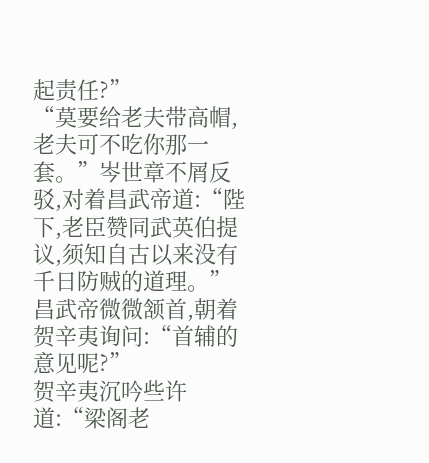起责任?”
“莫要给老夫带高帽,老夫可不吃你那一套。”岑世章不屑反驳,对着昌武帝道:“陛下,老臣赞同武英伯提议,须知自古以来没有千日防贼的道理。”
昌武帝微微颔首,朝着贺辛夷询问:“首辅的意见呢?”
贺辛夷沉吟些许道:“梁阁老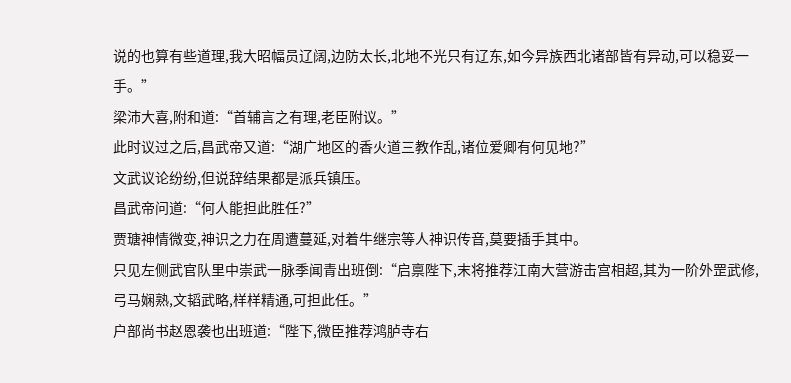说的也算有些道理,我大昭幅员辽阔,边防太长,北地不光只有辽东,如今异族西北诸部皆有异动,可以稳妥一手。”
梁沛大喜,附和道:“首辅言之有理,老臣附议。”
此时议过之后,昌武帝又道:“湖广地区的香火道三教作乱,诸位爱卿有何见地?”
文武议论纷纷,但说辞结果都是派兵镇压。
昌武帝问道:“何人能担此胜任?”
贾瑭神情微变,神识之力在周遭蔓延,对着牛继宗等人神识传音,莫要插手其中。
只见左侧武官队里中崇武一脉季闻青出班倒:“启禀陛下,末将推荐江南大营游击宫相超,其为一阶外罡武修,弓马娴熟,文韬武略,样样精通,可担此任。”
户部尚书赵恩袭也出班道:“陛下,微臣推荐鸿胪寺右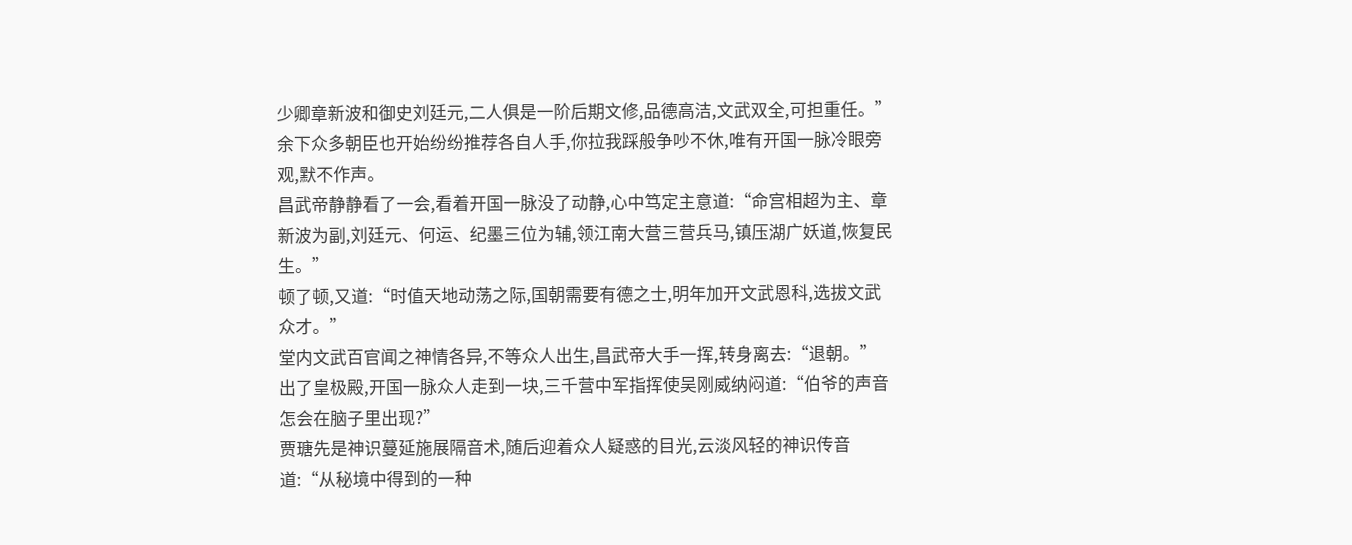少卿章新波和御史刘廷元,二人俱是一阶后期文修,品德高洁,文武双全,可担重任。”
余下众多朝臣也开始纷纷推荐各自人手,你拉我踩般争吵不休,唯有开国一脉冷眼旁观,默不作声。
昌武帝静静看了一会,看着开国一脉没了动静,心中笃定主意道:“命宫相超为主、章新波为副,刘廷元、何运、纪墨三位为辅,领江南大营三营兵马,镇压湖广妖道,恢复民生。”
顿了顿,又道:“时值天地动荡之际,国朝需要有德之士,明年加开文武恩科,选拔文武众才。”
堂内文武百官闻之神情各异,不等众人出生,昌武帝大手一挥,转身离去:“退朝。”
出了皇极殿,开国一脉众人走到一块,三千营中军指挥使吴刚威纳闷道:“伯爷的声音怎会在脑子里出现?”
贾瑭先是神识蔓延施展隔音术,随后迎着众人疑惑的目光,云淡风轻的神识传音道:“从秘境中得到的一种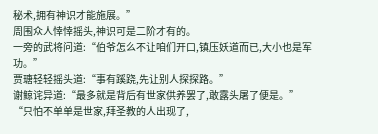秘术,拥有神识才能施展。”
周围众人悻悻摇头,神识可是二阶才有的。
一旁的武将问道:“伯爷怎么不让咱们开口,镇压妖道而已,大小也是军功。”
贾瑭轻轻摇头道:“事有蹊跷,先让别人探探路。”
谢鲸诧异道:“最多就是背后有世家供养罢了,敢露头屠了便是。”
“只怕不单单是世家,拜圣教的人出现了,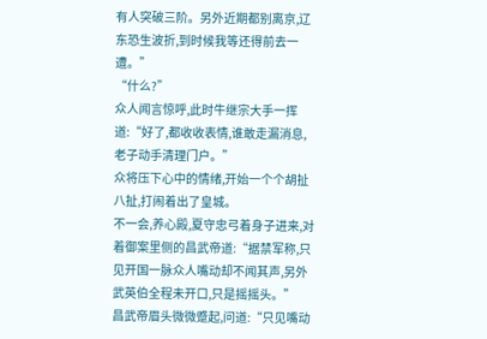有人突破三阶。另外近期都别离京,辽东恐生波折,到时候我等还得前去一遭。”
“什么?”
众人闻言惊呼,此时牛继宗大手一挥道:“好了,都收收表情,谁敢走漏消息,老子动手清理门户。”
众将压下心中的情绪,开始一个个胡扯八扯,打闹着出了皇城。
不一会,养心殿,夏守忠弓着身子进来,对着御案里侧的昌武帝道:“据禁军称,只见开国一脉众人嘴动却不闻其声,另外武英伯全程未开口,只是摇摇头。”
昌武帝眉头微微蹙起,问道:“只见嘴动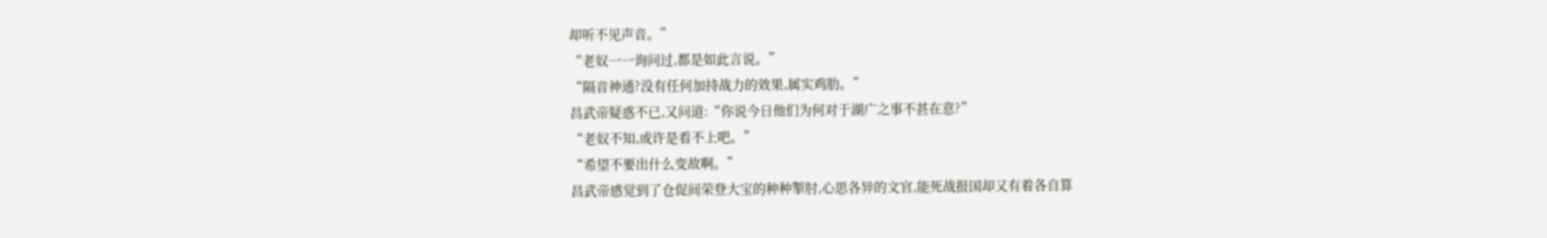却听不见声音。”
“老奴一一询问过,都是如此言说。”
“隔音神通?没有任何加持战力的效果,属实鸡肋。”
昌武帝疑惑不已,又问道:“你说今日他们为何对于湖广之事不甚在意?”
“老奴不知,或许是看不上吧。”
“希望不要出什么变故啊。”
昌武帝感觉到了仓促间荣登大宝的种种掣肘,心思各异的文官,能死战报国却又有着各自算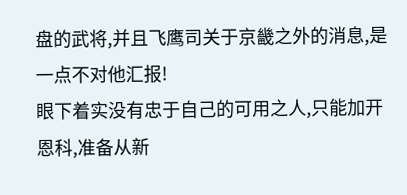盘的武将,并且飞鹰司关于京畿之外的消息,是一点不对他汇报!
眼下着实没有忠于自己的可用之人,只能加开恩科,准备从新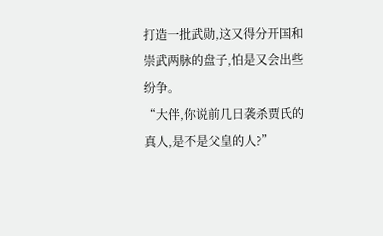打造一批武勋,这又得分开国和崇武两脉的盘子,怕是又会出些纷争。
“大伴,你说前几日袭杀贾氏的真人,是不是父皇的人?”